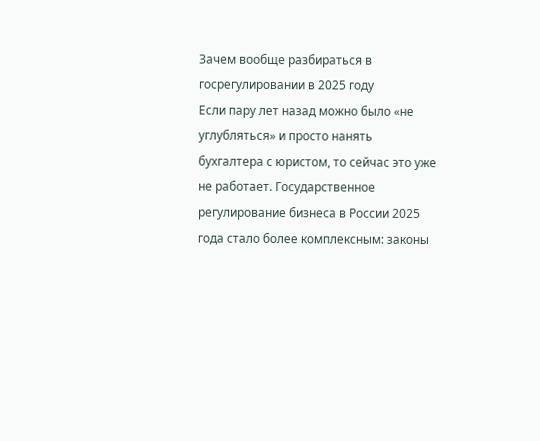Зачем вообще разбираться в госрегулировании в 2025 году
Если пару лет назад можно было «не углубляться» и просто нанять бухгалтера с юристом, то сейчас это уже не работает. Государственное регулирование бизнеса в России 2025 года стало более комплексным: законы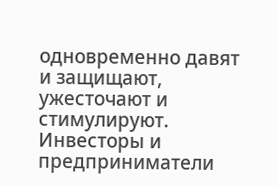одновременно давят и защищают, ужесточают и стимулируют.
Инвесторы и предприниматели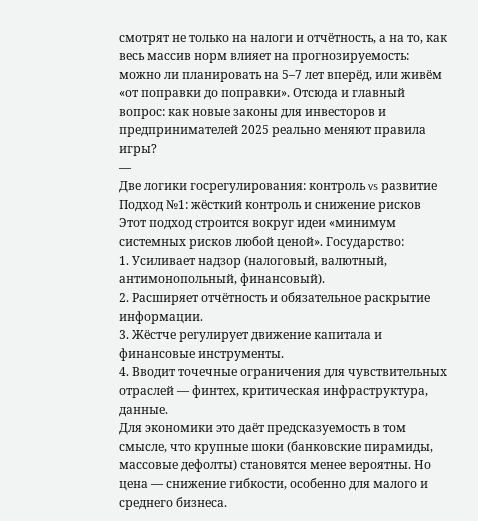смотрят не только на налоги и отчётность, а на то, как весь массив норм влияет на прогнозируемость: можно ли планировать на 5–7 лет вперёд, или живём «от поправки до поправки». Отсюда и главный вопрос: как новые законы для инвесторов и предпринимателей 2025 реально меняют правила игры?
—
Две логики госрегулирования: контроль vs развитие
Подход №1: жёсткий контроль и снижение рисков
Этот подход строится вокруг идеи «минимум системных рисков любой ценой». Государство:
1. Усиливает надзор (налоговый, валютный, антимонопольный, финансовый).
2. Расширяет отчётность и обязательное раскрытие информации.
3. Жёстче регулирует движение капитала и финансовые инструменты.
4. Вводит точечные ограничения для чувствительных отраслей — финтех, критическая инфраструктура, данные.
Для экономики это даёт предсказуемость в том смысле, что крупные шоки (банковские пирамиды, массовые дефолты) становятся менее вероятны. Но цена — снижение гибкости, особенно для малого и среднего бизнеса.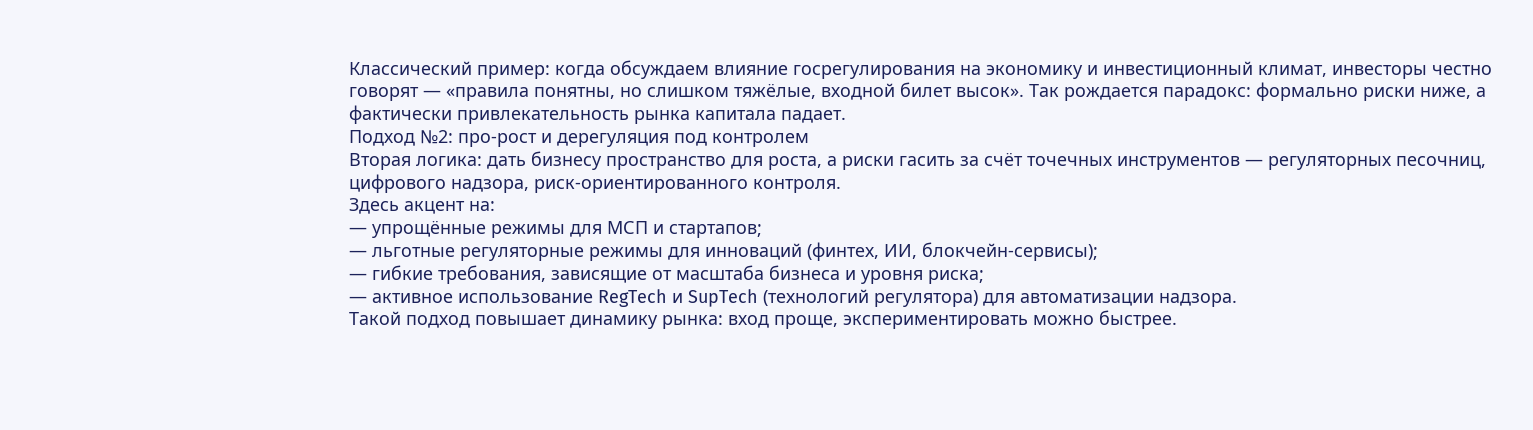Классический пример: когда обсуждаем влияние госрегулирования на экономику и инвестиционный климат, инвесторы честно говорят — «правила понятны, но слишком тяжёлые, входной билет высок». Так рождается парадокс: формально риски ниже, а фактически привлекательность рынка капитала падает.
Подход №2: про-рост и дерегуляция под контролем
Вторая логика: дать бизнесу пространство для роста, а риски гасить за счёт точечных инструментов — регуляторных песочниц, цифрового надзора, риск-ориентированного контроля.
Здесь акцент на:
— упрощённые режимы для МСП и стартапов;
— льготные регуляторные режимы для инноваций (финтех, ИИ, блокчейн-сервисы);
— гибкие требования, зависящие от масштаба бизнеса и уровня риска;
— активное использование RegTech и SupTech (технологий регулятора) для автоматизации надзора.
Такой подход повышает динамику рынка: вход проще, экспериментировать можно быстрее.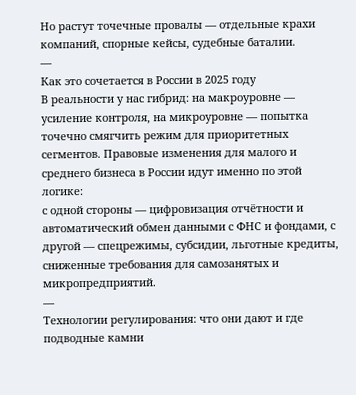Но растут точечные провалы — отдельные крахи компаний, спорные кейсы, судебные баталии.
—
Как это сочетается в России в 2025 году
В реальности у нас гибрид: на макроуровне — усиление контроля, на микроуровне — попытка точечно смягчить режим для приоритетных сегментов. Правовые изменения для малого и среднего бизнеса в России идут именно по этой логике:
с одной стороны — цифровизация отчётности и автоматический обмен данными с ФНС и фондами, с другой — спецрежимы, субсидии, льготные кредиты, сниженные требования для самозанятых и микропредприятий.
—
Технологии регулирования: что они дают и где подводные камни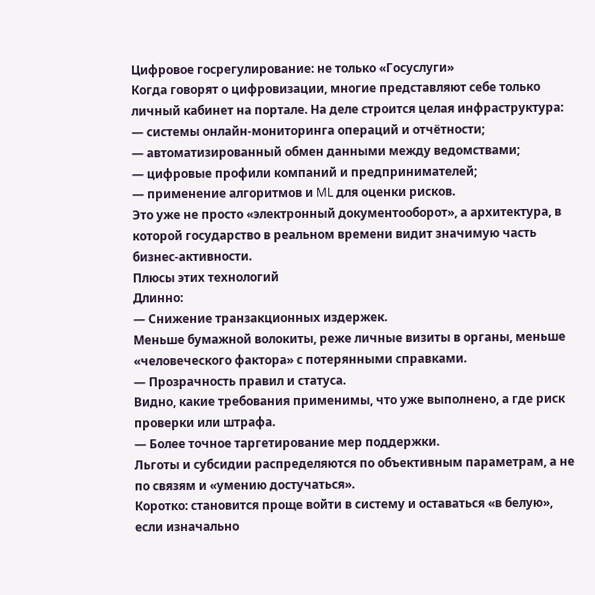Цифровое госрегулирование: не только «Госуслуги»
Когда говорят о цифровизации, многие представляют себе только личный кабинет на портале. На деле строится целая инфраструктура:
— системы онлайн-мониторинга операций и отчётности;
— автоматизированный обмен данными между ведомствами;
— цифровые профили компаний и предпринимателей;
— применение алгоритмов и ML для оценки рисков.
Это уже не просто «электронный документооборот», а архитектура, в которой государство в реальном времени видит значимую часть бизнес-активности.
Плюсы этих технологий
Длинно:
— Снижение транзакционных издержек.
Меньше бумажной волокиты, реже личные визиты в органы, меньше «человеческого фактора» с потерянными справками.
— Прозрачность правил и статуса.
Видно, какие требования применимы, что уже выполнено, а где риск проверки или штрафа.
— Более точное таргетирование мер поддержки.
Льготы и субсидии распределяются по объективным параметрам, а не по связям и «умению достучаться».
Коротко: становится проще войти в систему и оставаться «в белую», если изначально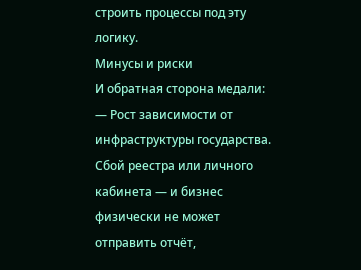строить процессы под эту логику.
Минусы и риски
И обратная сторона медали:
— Рост зависимости от инфраструктуры государства. Сбой реестра или личного кабинета — и бизнес физически не может отправить отчёт,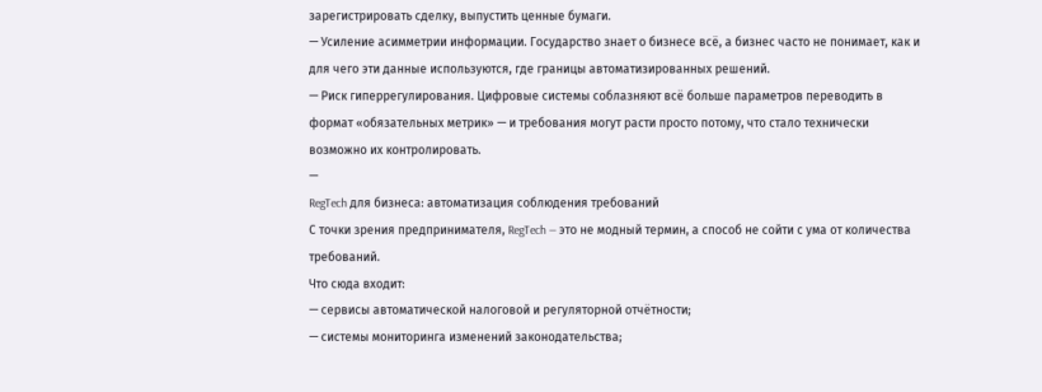зарегистрировать сделку, выпустить ценные бумаги.
— Усиление асимметрии информации. Государство знает о бизнесе всё, а бизнес часто не понимает, как и для чего эти данные используются, где границы автоматизированных решений.
— Риск гиперрегулирования. Цифровые системы соблазняют всё больше параметров переводить в формат «обязательных метрик» — и требования могут расти просто потому, что стало технически возможно их контролировать.
—
RegTech для бизнеса: автоматизация соблюдения требований
С точки зрения предпринимателя, RegTech — это не модный термин, а способ не сойти с ума от количества требований.
Что сюда входит:
— сервисы автоматической налоговой и регуляторной отчётности;
— системы мониторинга изменений законодательства;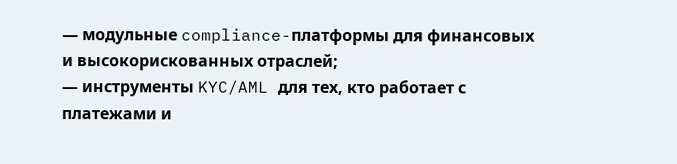— модульные compliance-платформы для финансовых и высокорискованных отраслей;
— инструменты KYC/AML для тех, кто работает с платежами и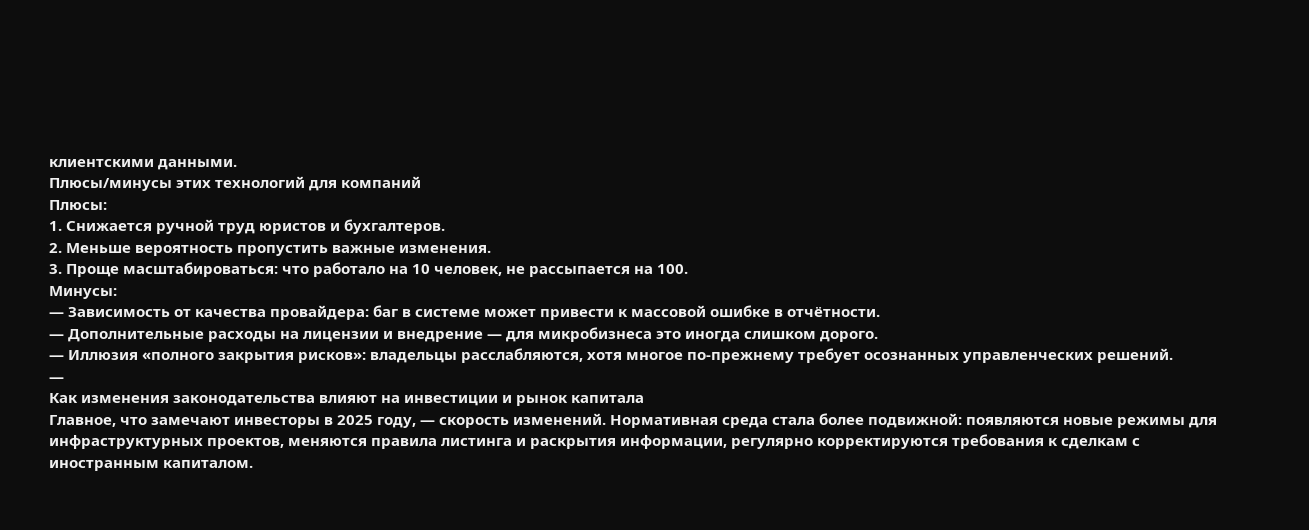клиентскими данными.
Плюсы/минусы этих технологий для компаний
Плюсы:
1. Снижается ручной труд юристов и бухгалтеров.
2. Меньше вероятность пропустить важные изменения.
3. Проще масштабироваться: что работало на 10 человек, не рассыпается на 100.
Минусы:
— Зависимость от качества провайдера: баг в системе может привести к массовой ошибке в отчётности.
— Дополнительные расходы на лицензии и внедрение — для микробизнеса это иногда слишком дорого.
— Иллюзия «полного закрытия рисков»: владельцы расслабляются, хотя многое по‑прежнему требует осознанных управленческих решений.
—
Как изменения законодательства влияют на инвестиции и рынок капитала
Главное, что замечают инвесторы в 2025 году, — скорость изменений. Нормативная среда стала более подвижной: появляются новые режимы для инфраструктурных проектов, меняются правила листинга и раскрытия информации, регулярно корректируются требования к сделкам с иностранным капиталом.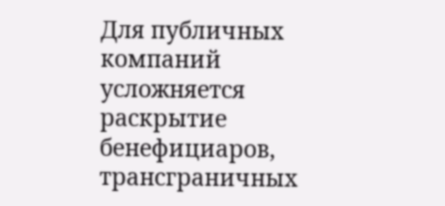Для публичных компаний усложняется раскрытие бенефициаров, трансграничных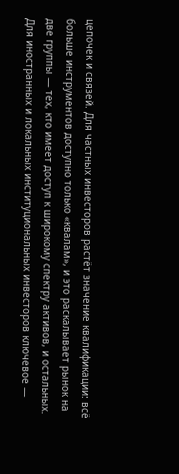цепочек и связей. Для частных инвесторов растёт значение квалификации: всё больше инструментов доступно только «квалам», и это раскалывает рынок на две группы — тех, кто имеет доступ к широкому спектру активов, и остальных.
Для иностранных и локальных институциональных инвесторов ключевое —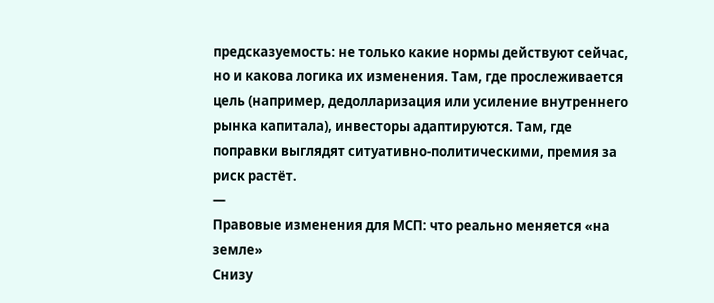предсказуемость: не только какие нормы действуют сейчас, но и какова логика их изменения. Там, где прослеживается цель (например, дедолларизация или усиление внутреннего рынка капитала), инвесторы адаптируются. Там, где поправки выглядят ситуативно‑политическими, премия за риск растёт.
—
Правовые изменения для МСП: что реально меняется «на земле»
Снизу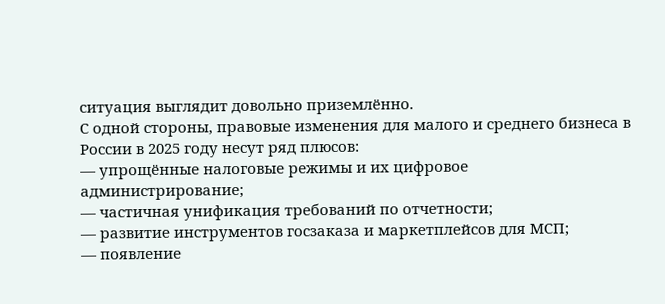ситуация выглядит довольно приземлённо.
С одной стороны, правовые изменения для малого и среднего бизнеса в России в 2025 году несут ряд плюсов:
— упрощённые налоговые режимы и их цифровое администрирование;
— частичная унификация требований по отчетности;
— развитие инструментов госзаказа и маркетплейсов для МСП;
— появление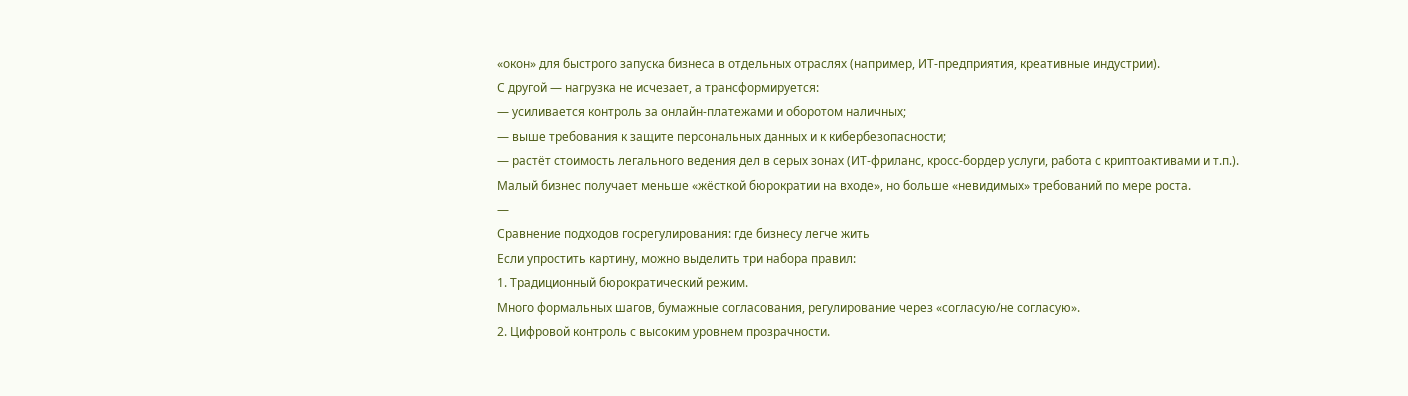«окон» для быстрого запуска бизнеса в отдельных отраслях (например, ИТ‑предприятия, креативные индустрии).
С другой — нагрузка не исчезает, а трансформируется:
— усиливается контроль за онлайн-платежами и оборотом наличных;
— выше требования к защите персональных данных и к кибербезопасности;
— растёт стоимость легального ведения дел в серых зонах (ИТ‑фриланс, кросс‑бордер услуги, работа с криптоактивами и т.п.).
Малый бизнес получает меньше «жёсткой бюрократии на входе», но больше «невидимых» требований по мере роста.
—
Сравнение подходов госрегулирования: где бизнесу легче жить
Если упростить картину, можно выделить три набора правил:
1. Традиционный бюрократический режим.
Много формальных шагов, бумажные согласования, регулирование через «согласую/не согласую».
2. Цифровой контроль с высоким уровнем прозрачности.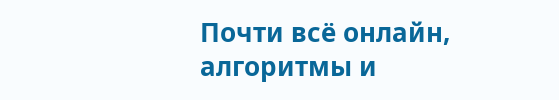Почти всё онлайн, алгоритмы и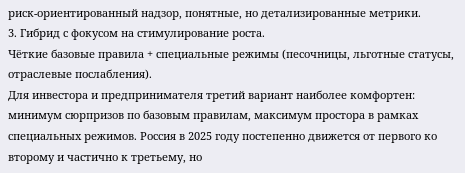риск‑ориентированный надзор, понятные, но детализированные метрики.
3. Гибрид с фокусом на стимулирование роста.
Чёткие базовые правила + специальные режимы (песочницы, льготные статусы, отраслевые послабления).
Для инвестора и предпринимателя третий вариант наиболее комфортен: минимум сюрпризов по базовым правилам, максимум простора в рамках специальных режимов. Россия в 2025 году постепенно движется от первого ко второму и частично к третьему, но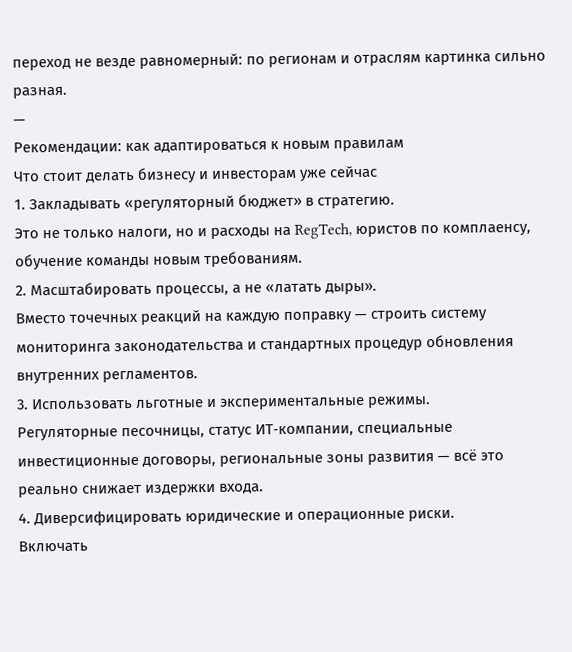переход не везде равномерный: по регионам и отраслям картинка сильно разная.
—
Рекомендации: как адаптироваться к новым правилам
Что стоит делать бизнесу и инвесторам уже сейчас
1. Закладывать «регуляторный бюджет» в стратегию.
Это не только налоги, но и расходы на RegTech, юристов по комплаенсу, обучение команды новым требованиям.
2. Масштабировать процессы, а не «латать дыры».
Вместо точечных реакций на каждую поправку — строить систему мониторинга законодательства и стандартных процедур обновления внутренних регламентов.
3. Использовать льготные и экспериментальные режимы.
Регуляторные песочницы, статус ИТ‑компании, специальные инвестиционные договоры, региональные зоны развития — всё это реально снижает издержки входа.
4. Диверсифицировать юридические и операционные риски.
Включать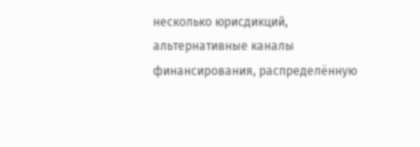несколько юрисдикций, альтернативные каналы финансирования, распределённую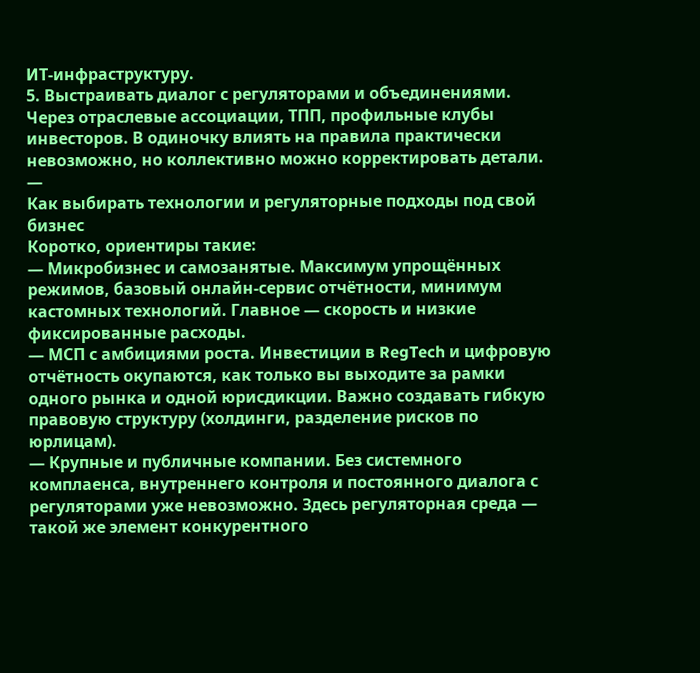ИТ‑инфраструктуру.
5. Выстраивать диалог с регуляторами и объединениями.
Через отраслевые ассоциации, ТПП, профильные клубы инвесторов. В одиночку влиять на правила практически невозможно, но коллективно можно корректировать детали.
—
Как выбирать технологии и регуляторные подходы под свой бизнес
Коротко, ориентиры такие:
— Микробизнес и самозанятые. Максимум упрощённых режимов, базовый онлайн‑сервис отчётности, минимум кастомных технологий. Главное — скорость и низкие фиксированные расходы.
— МСП с амбициями роста. Инвестиции в RegTech и цифровую отчётность окупаются, как только вы выходите за рамки одного рынка и одной юрисдикции. Важно создавать гибкую правовую структуру (холдинги, разделение рисков по юрлицам).
— Крупные и публичные компании. Без системного комплаенса, внутреннего контроля и постоянного диалога с регуляторами уже невозможно. Здесь регуляторная среда — такой же элемент конкурентного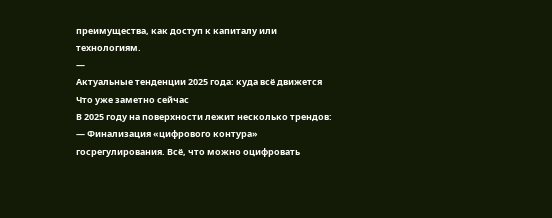преимущества, как доступ к капиталу или технологиям.
—
Актуальные тенденции 2025 года: куда всё движется
Что уже заметно сейчас
В 2025 году на поверхности лежит несколько трендов:
— Финализация «цифрового контура» госрегулирования. Всё, что можно оцифровать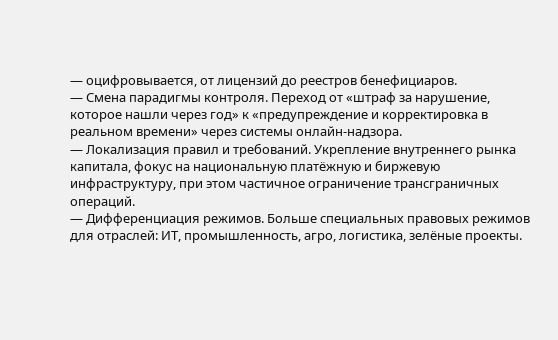— оцифровывается, от лицензий до реестров бенефициаров.
— Смена парадигмы контроля. Переход от «штраф за нарушение, которое нашли через год» к «предупреждение и корректировка в реальном времени» через системы онлайн‑надзора.
— Локализация правил и требований. Укрепление внутреннего рынка капитала, фокус на национальную платёжную и биржевую инфраструктуру, при этом частичное ограничение трансграничных операций.
— Дифференциация режимов. Больше специальных правовых режимов для отраслей: ИТ, промышленность, агро, логистика, зелёные проекты.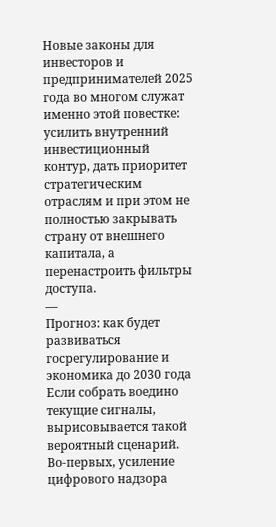Новые законы для инвесторов и предпринимателей 2025 года во многом служат именно этой повестке: усилить внутренний инвестиционный контур, дать приоритет стратегическим отраслям и при этом не полностью закрывать страну от внешнего капитала, а перенастроить фильтры доступа.
—
Прогноз: как будет развиваться госрегулирование и экономика до 2030 года
Если собрать воедино текущие сигналы, вырисовывается такой вероятный сценарий.
Во‑первых, усиление цифрового надзора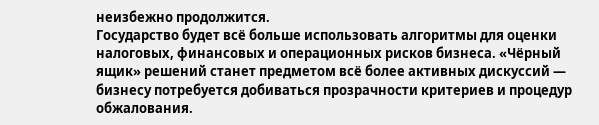неизбежно продолжится.
Государство будет всё больше использовать алгоритмы для оценки налоговых, финансовых и операционных рисков бизнеса. «Чёрный ящик» решений станет предметом всё более активных дискуссий — бизнесу потребуется добиваться прозрачности критериев и процедур обжалования.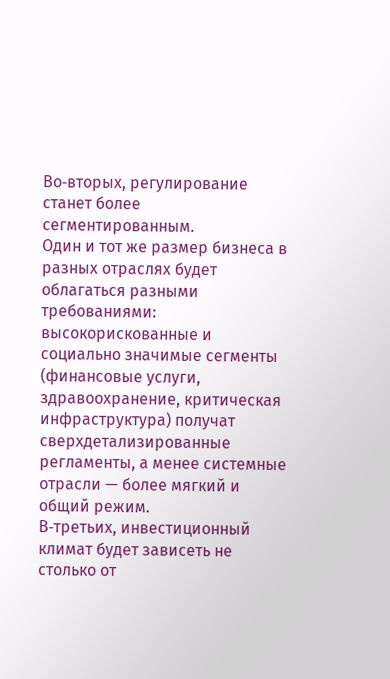Во‑вторых, регулирование станет более сегментированным.
Один и тот же размер бизнеса в разных отраслях будет облагаться разными требованиями: высокорискованные и социально значимые сегменты (финансовые услуги, здравоохранение, критическая инфраструктура) получат сверхдетализированные регламенты, а менее системные отрасли — более мягкий и общий режим.
В‑третьих, инвестиционный климат будет зависеть не столько от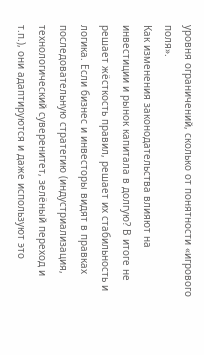уровня ограничений, сколько от понятности «игрового поля».
Как изменения законодательства влияют на инвестиции и рынок капитала в долгую? В итоге не решает жёсткость правил, решает их стабильность и логика. Если бизнес и инвесторы видят в правках последовательную стратегию (индустриализация, технологический суверенитет, зелёный переход и т.п.), они адаптируются и даже используют это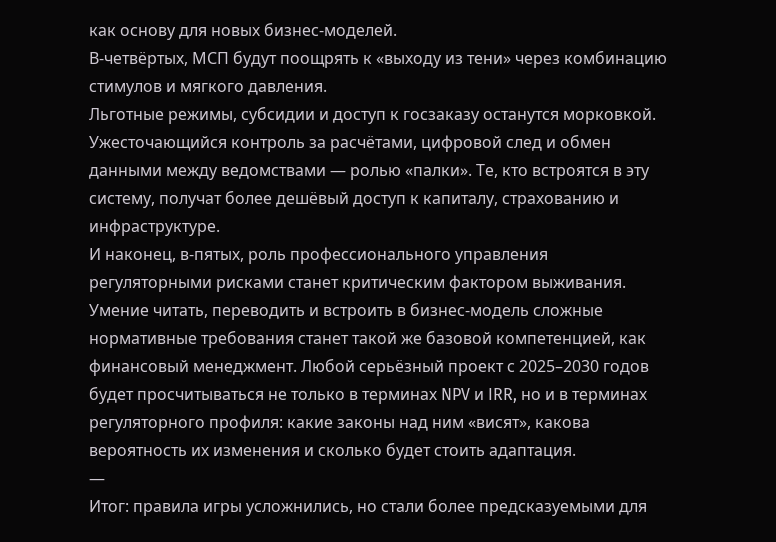как основу для новых бизнес‑моделей.
В‑четвёртых, МСП будут поощрять к «выходу из тени» через комбинацию стимулов и мягкого давления.
Льготные режимы, субсидии и доступ к госзаказу останутся морковкой. Ужесточающийся контроль за расчётами, цифровой след и обмен данными между ведомствами — ролью «палки». Те, кто встроятся в эту систему, получат более дешёвый доступ к капиталу, страхованию и инфраструктуре.
И наконец, в‑пятых, роль профессионального управления регуляторными рисками станет критическим фактором выживания.
Умение читать, переводить и встроить в бизнес‑модель сложные нормативные требования станет такой же базовой компетенцией, как финансовый менеджмент. Любой серьёзный проект с 2025–2030 годов будет просчитываться не только в терминах NPV и IRR, но и в терминах регуляторного профиля: какие законы над ним «висят», какова вероятность их изменения и сколько будет стоить адаптация.
—
Итог: правила игры усложнились, но стали более предсказуемыми для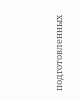подготовленных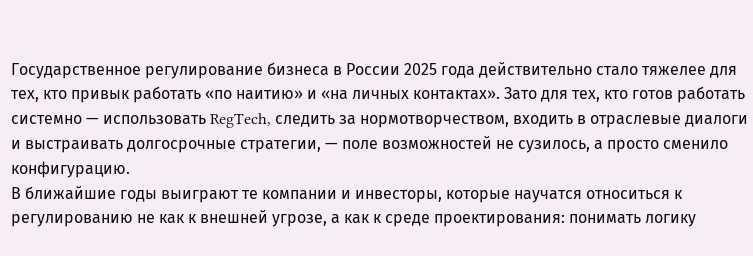Государственное регулирование бизнеса в России 2025 года действительно стало тяжелее для тех, кто привык работать «по наитию» и «на личных контактах». Зато для тех, кто готов работать системно — использовать RegTech, следить за нормотворчеством, входить в отраслевые диалоги и выстраивать долгосрочные стратегии, — поле возможностей не сузилось, а просто сменило конфигурацию.
В ближайшие годы выиграют те компании и инвесторы, которые научатся относиться к регулированию не как к внешней угрозе, а как к среде проектирования: понимать логику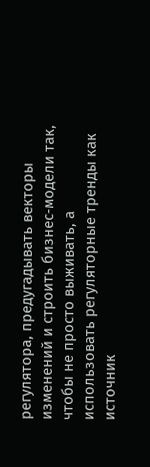регулятора, предугадывать векторы изменений и строить бизнес‑модели так, чтобы не просто выживать, а использовать регуляторные тренды как источник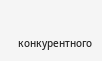конкурентного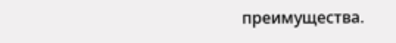преимущества.